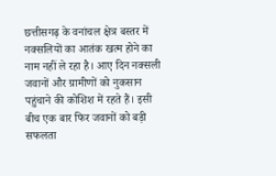छत्तीसगढ़ के वनांचल क्षेत्र बस्तर में नक्सलियों का आतंक खत्म होने का नाम नहीं ले रहा है। आए दिन नक्सली जवानों और ग्रामीणों को नुकसान पहुंचाने की कोशिश में रहते हैं। इसी बीच एक बार फिर जवानों को बड़ी सफलता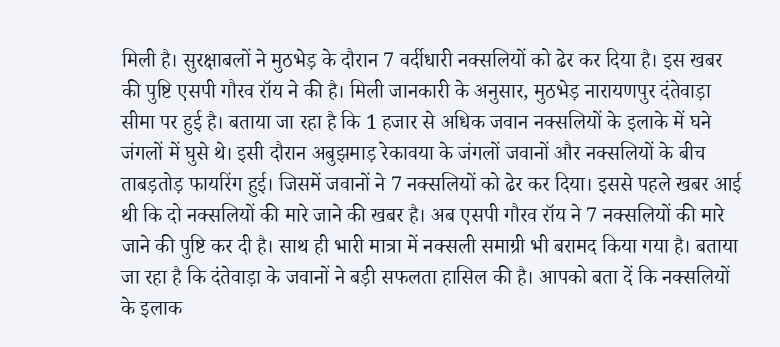मिली है। सुरक्षाबलों ने मुठभेड़ के दौरान 7 वर्दीधारी नक्सलियों को ढेर कर दिया है। इस खबर की पुष्टि एसपी गौरव रॉय ने की है। मिली जानकारी के अनुसार, मुठभेड़ नारायणपुर दंतेवाड़ा सीमा पर हुई है। बताया जा रहा है कि 1 हजार से अधिक जवान नक्सलियों के इलाके में घने जंगलों में घुसे थे। इसी दौरान अबुझमाड़ रेकावया के जंगलों जवानों और नक्सलियों के बीच ताबड़तोड़ फायरिंग हुई। जिसमें जवानों ने 7 नक्सलियों को ढेर कर दिया। इससे पहले खबर आई थी कि दो नक्सलियों की मारे जाने की खबर है। अब एसपी गौरव रॉय ने 7 नक्सलियों की मारे जाने की पुष्टि कर दी है। साथ ही भारी मात्रा में नक्सली समाग्री भी बरामद किया गया है। बताया जा रहा है कि दंतेवाड़ा के जवानों ने बड़ी सफलता हासिल की है। आपको बता दें कि नक्सलियों के इलाक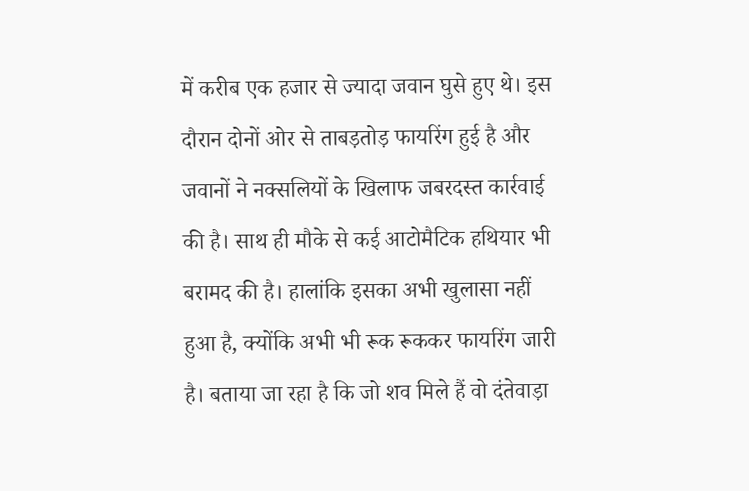में करीब एक हजार से ज्यादा जवान घुसे हुए थे। इस दौरान दोनों ओर से ताबड़तोड़ फायरिंग हुई है और जवानों ने नक्सलियों के खिलाफ जबरदस्त कार्रवाई की है। साथ ही मौके से कई आटोमैटिक हथियार भी बरामद की है। हालांकि इसका अभी खुलासा नहीं हुआ है, क्योंकि अभी भी रूक रूककर फायरिंग जारी है। बताया जा रहा है कि जो शव मिले हैं वो दंतेवाड़ा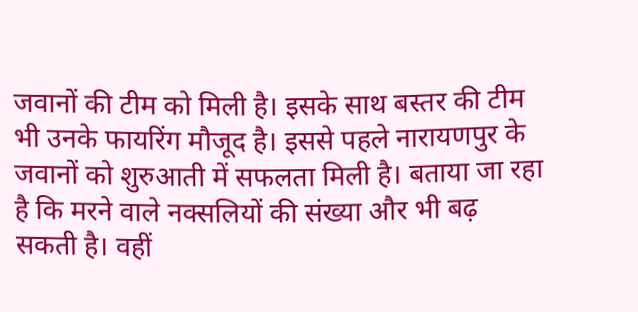जवानों की टीम को मिली है। इसके साथ बस्तर की टीम भी उनके फायरिंग मौजूद है। इससे पहले नारायणपुर के जवानों को शुरुआती में सफलता मिली है। बताया जा रहा है कि मरने वाले नक्सलियों की संख्या और भी बढ़ सकती है। वहीं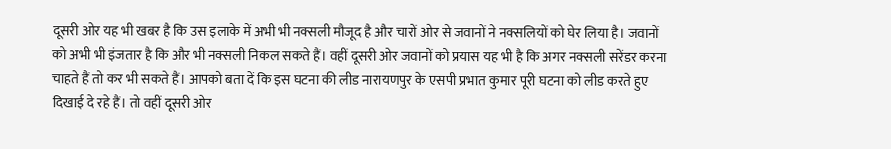दूसरी ओर यह भी खबर है कि उस इलाके में अभी भी नक्सली मौजूद है और चारों ओर से जवानों ने नक्सलियों को घेर लिया है। जवानों को अभी भी इंजतार है कि और भी नक्सली निकल सकते हैं। वहीं दूसरी ओर जवानों को प्रयास यह भी है कि अगर नक्सली सरेंडर करना चाहते हैं तो कर भी सकते हैं। आपको बता दें कि इस घटना की लीड नारायणपुर के एसपी प्रभात कुमार पूरी घटना को लीड करते हुए दिखाई दे रहे हैं। तो वहीं दूसरी ओर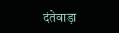दंतेवाड़ा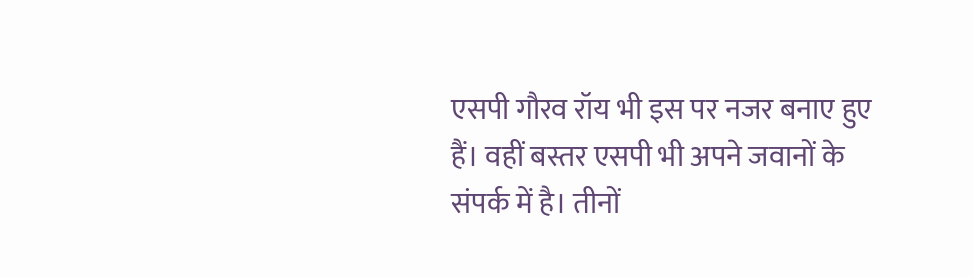एसपी गौरव रॉय भी इस पर नजर बनाए हुए हैं। वहीं बस्तर एसपी भी अपने जवानों के संपर्क में है। तीनों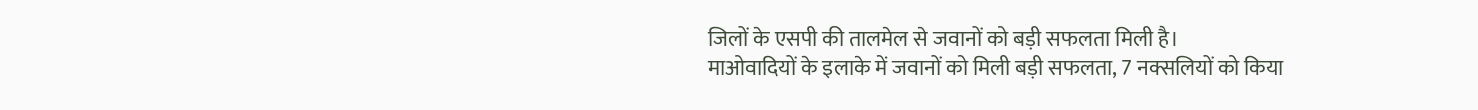जिलों के एसपी की तालमेल से जवानों को बड़ी सफलता मिली है।
माओवादियों के इलाके में जवानों को मिली बड़ी सफलता, 7 नक्सलियों को किया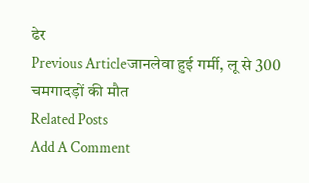ढेर
Previous Articleजानलेवा हुई गर्मी, लू से 300 चमगादड़ों की मौत
Related Posts
Add A Comment